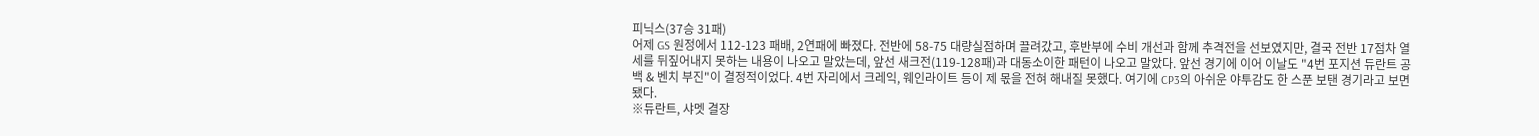피닉스(37승 31패)
어제 GS 원정에서 112-123 패배, 2연패에 빠졌다. 전반에 58-75 대량실점하며 끌려갔고, 후반부에 수비 개선과 함께 추격전을 선보였지만, 결국 전반 17점차 열세를 뒤짚어내지 못하는 내용이 나오고 말았는데, 앞선 새크전(119-128패)과 대동소이한 패턴이 나오고 말았다. 앞선 경기에 이어 이날도 "4번 포지션 듀란트 공백 & 벤치 부진"이 결정적이었다. 4번 자리에서 크레익, 웨인라이트 등이 제 몫을 전혀 해내질 못했다. 여기에 CP3의 아쉬운 야투감도 한 스푼 보탠 경기라고 보면 됐다.
※듀란트, 샤멧 결장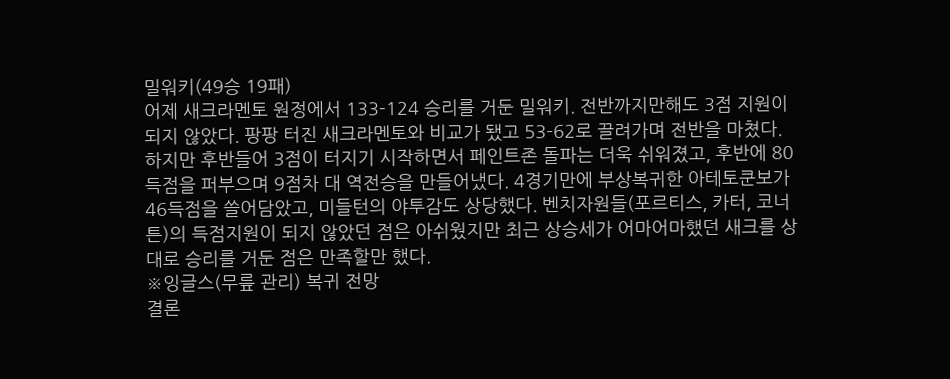밀워키(49승 19패)
어제 새크라멘토 원정에서 133-124 승리를 거둔 밀워키. 전반까지만해도 3점 지원이 되지 않았다. 팡팡 터진 새크라멘토와 비교가 됐고 53-62로 끌려가며 전반을 마쳤다. 하지만 후반들어 3점이 터지기 시작하면서 페인트존 돌파는 더욱 쉬워졌고, 후반에 80득점을 퍼부으며 9점차 대 역전승을 만들어냈다. 4경기만에 부상복귀한 아테토쿤보가 46득점을 쓸어담았고, 미들턴의 야투감도 상당했다. 벤치자원들(포르티스, 카터, 코너튼)의 득점지원이 되지 않았던 점은 아쉬웠지만 최근 상승세가 어마어마했던 새크를 상대로 승리를 거둔 점은 만족할만 했다.
※잉글스(무릎 관리) 복귀 전망
결론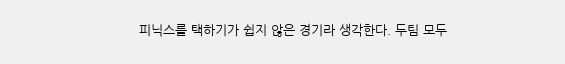피닉스를 택하기가 쉽지 않은 경기라 생각한다. 두팀 모두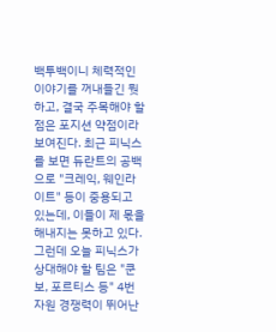백투백이니 체력적인 이야기를 꺼내들긴 뭣하고, 결국 주목해야 할 점은 포지션 약점이라 보여진다. 최근 피닉스를 보면 듀란트의 공백으로 "크레익, 웨인라이트" 등이 중용되고 있는데, 이들이 제 몫을 해내지는 못하고 있다. 그런데 오늘 피닉스가 상대해야 할 팀은 "쿤보, 포르티스 등" 4번 자원 경쟁력이 뛰어난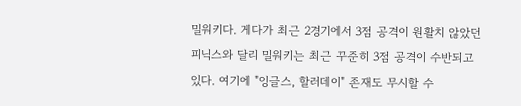밀워키다. 게다가 최근 2경기에서 3점 공격이 원활치 않았던 피닉스와 달리 밀워키는 최근 꾸준히 3점 공격이 수반되고 있다. 여기에 "잉글스, 할러데이" 존재도 무시할 수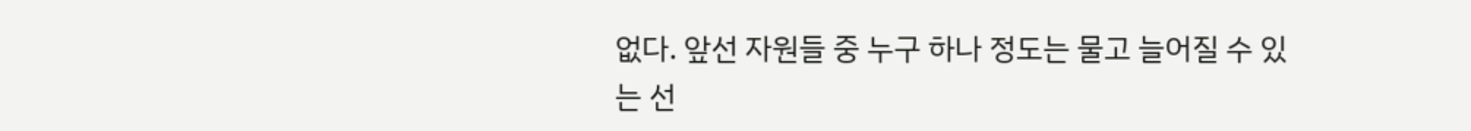없다. 앞선 자원들 중 누구 하나 정도는 물고 늘어질 수 있는 선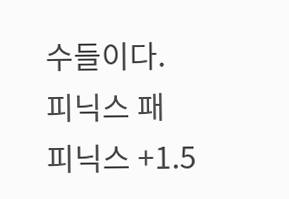수들이다.
피닉스 패
피닉스 +1.5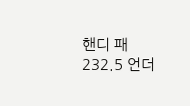핸디 패
232.5 언더